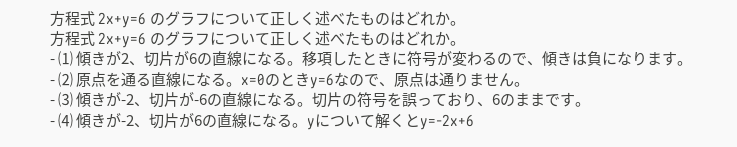方程式 2x+y=6 のグラフについて正しく述べたものはどれか。
方程式 2x+y=6 のグラフについて正しく述べたものはどれか。
- ⑴ 傾きが2、切片が6の直線になる。移項したときに符号が変わるので、傾きは負になります。
- ⑵ 原点を通る直線になる。x=0のときy=6なので、原点は通りません。
- ⑶ 傾きが-2、切片が-6の直線になる。切片の符号を誤っており、6のままです。
- ⑷ 傾きが-2、切片が6の直線になる。yについて解くとy=-2x+6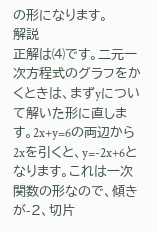の形になります。
解説
正解は⑷です。二元一次方程式のグラフをかくときは、まずyについて解いた形に直します。2x+y=6の両辺から2xを引くと、y=-2x+6となります。これは一次関数の形なので、傾きが-2、切片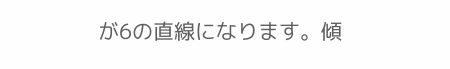が6の直線になります。傾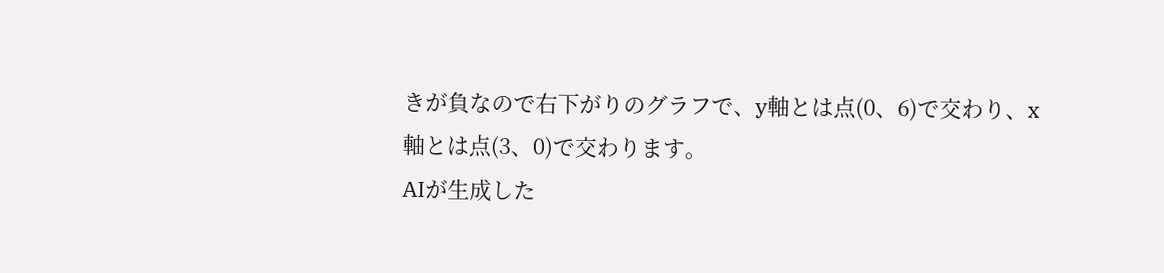きが負なので右下がりのグラフで、y軸とは点(0、6)で交わり、x軸とは点(3、0)で交わります。
AIが生成した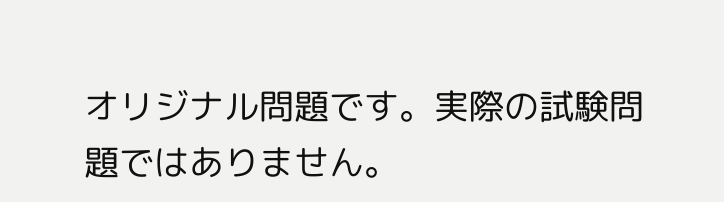オリジナル問題です。実際の試験問題ではありません。